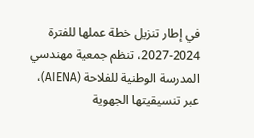في إطار تنزيل خطة عملها للفترة 2024-2027، تنظم جمعية مهندسي المدرسة الوطنية للفلاحة (AIENA)، عبر تنسيقيتها الجهوية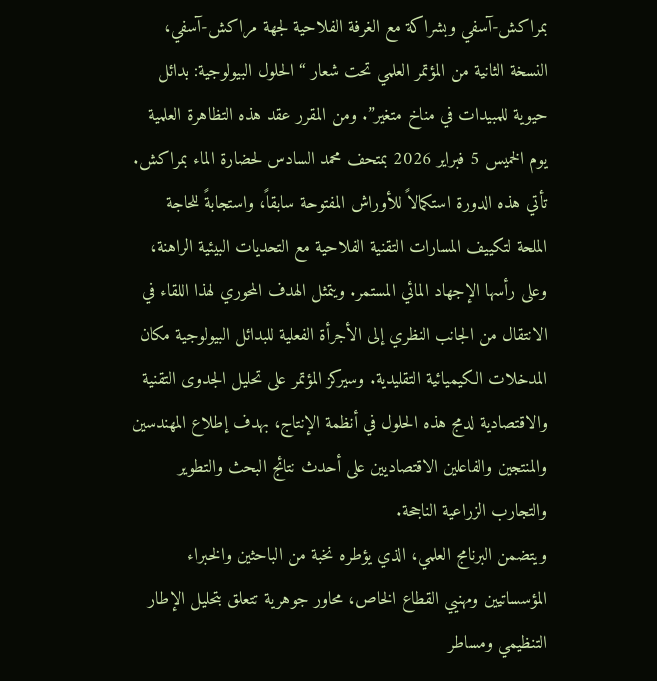بمراكش-آسفي وبشراكة مع الغرفة الفلاحية لجهة مراكش-آسفي، النسخة الثانية من المؤتمر العلمي تحت شعار “الحلول البيولوجية: بدائل حيوية للمبيدات في مناخ متغير”. ومن المقرر عقد هذه التظاهرة العلمية يوم الخميس 5 فبراير 2026 بمتحف محمد السادس لحضارة الماء بمراكش.
تأتي هذه الدورة استكمالاً للأوراش المفتوحة سابقاً، واستجابةً للحاجة الملحة لتكييف المسارات التقنية الفلاحية مع التحديات البيئية الراهنة، وعلى رأسها الإجهاد المائي المستمر. ويتمثل الهدف المحوري لهذا اللقاء في الانتقال من الجانب النظري إلى الأجرأة الفعلية للبدائل البيولوجية مكان المدخلات الكيميائية التقليدية. وسيركز المؤتمر على تحليل الجدوى التقنية والاقتصادية لدمج هذه الحلول في أنظمة الإنتاج، بهدف إطلاع المهندسين والمنتجين والفاعلين الاقتصاديين على أحدث نتائج البحث والتطوير والتجارب الزراعية الناجحة.
ويتضمن البرنامج العلمي، الذي يؤطره نخبة من الباحثين والخبراء المؤسساتيين ومهنيي القطاع الخاص، محاور جوهرية تتعلق بتحليل الإطار التنظيمي ومساطر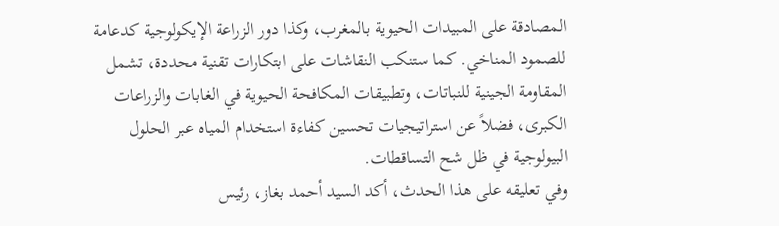المصادقة على المبيدات الحيوية بالمغرب، وكذا دور الزراعة الإيكولوجية كدعامة للصمود المناخي. كما ستنكب النقاشات على ابتكارات تقنية محددة، تشمل المقاومة الجينية للنباتات، وتطبيقات المكافحة الحيوية في الغابات والزراعات الكبرى، فضلاً عن استراتيجيات تحسين كفاءة استخدام المياه عبر الحلول البيولوجية في ظل شح التساقطات.
وفي تعليقه على هذا الحدث، أكد السيد أحمد بغاز، رئيس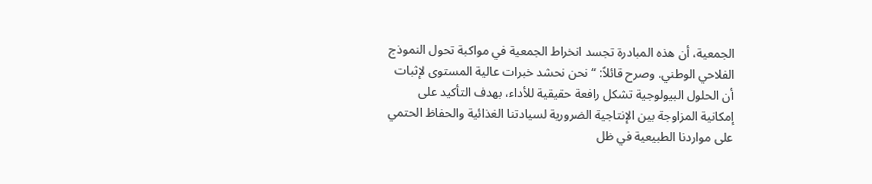الجمعية، أن هذه المبادرة تجسد انخراط الجمعية في مواكبة تحول النموذج الفلاحي الوطني. وصرح قائلاً: “نحن نحشد خبرات عالية المستوى لإثبات أن الحلول البيولوجية تشكل رافعة حقيقية للأداء، بهدف التأكيد على إمكانية المزاوجة بين الإنتاجية الضرورية لسيادتنا الغذائية والحفاظ الحتمي على مواردنا الطبيعية في ظل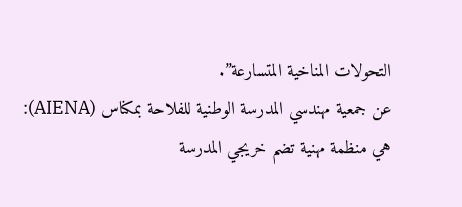التحولات المناخية المتسارعة”.
عن جمعية مهندسي المدرسة الوطنية للفلاحة بمكناس (AIENA):
هي منظمة مهنية تضم خريجي المدرسة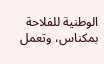الوطنية للفلاحة بمكناس، وتعمل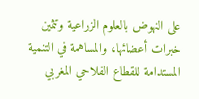على النهوض بالعلوم الزراعية وتثمين خبرات أعضائها، والمساهمة في التنمية المستدامة للقطاع الفلاحي المغربي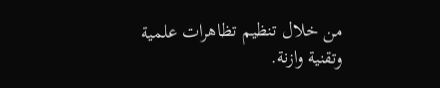من خلال تنظيم تظاهرات علمية وتقنية وازنة.